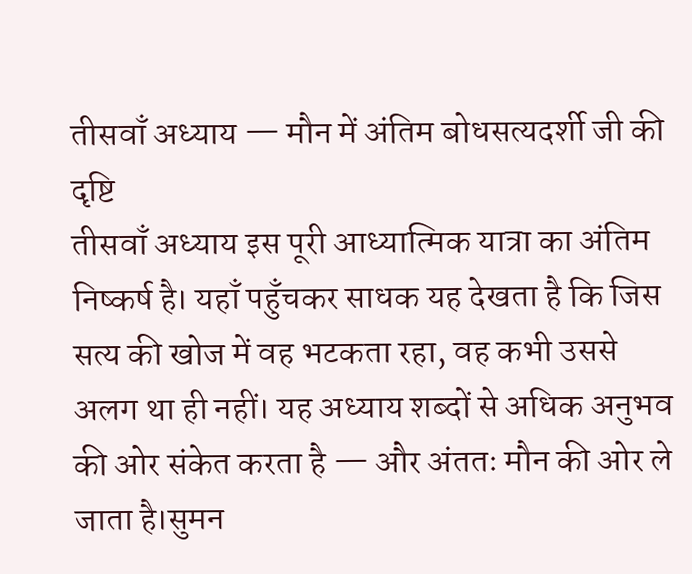तीसवाँ अध्याय — मौन में अंतिम बोधसत्यदर्शी जी की दृष्टि
तीसवाँ अध्याय इस पूरी आध्यात्मिक यात्रा का अंतिम निष्कर्ष है। यहाँ पहुँचकर साधक यह देखता है कि जिस सत्य की खोज में वह भटकता रहा, वह कभी उससे अलग था ही नहीं। यह अध्याय शब्दों से अधिक अनुभव की ओर संकेत करता है — और अंततः मौन की ओर ले जाता है।सुमन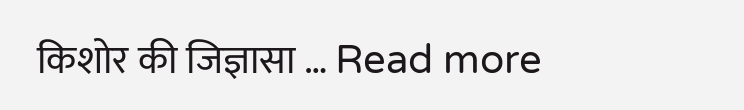किशोर की जिज्ञासा … Read more